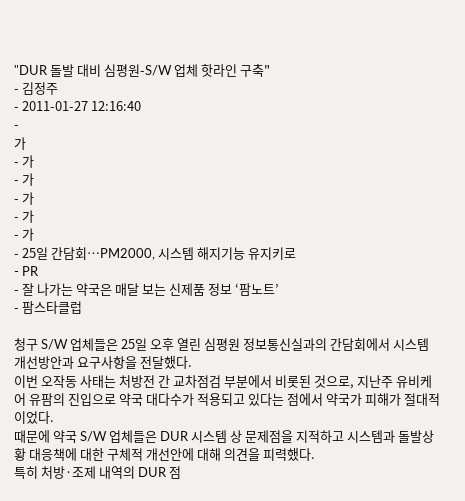"DUR 돌발 대비 심평원-S/W 업체 핫라인 구축"
- 김정주
- 2011-01-27 12:16:40
-
가
- 가
- 가
- 가
- 가
- 가
- 25일 간담회…PM2000, 시스템 해지기능 유지키로
- PR
- 잘 나가는 약국은 매달 보는 신제품 정보 ‘팜노트’
- 팜스타클럽

청구 S/W 업체들은 25일 오후 열린 심평원 정보통신실과의 간담회에서 시스템 개선방안과 요구사항을 전달했다.
이번 오작동 사태는 처방전 간 교차점검 부분에서 비롯된 것으로, 지난주 유비케어 유팜의 진입으로 약국 대다수가 적용되고 있다는 점에서 약국가 피해가 절대적이었다.
때문에 약국 S/W 업체들은 DUR 시스템 상 문제점을 지적하고 시스템과 돌발상황 대응책에 대한 구체적 개선안에 대해 의견을 피력했다.
특히 처방·조제 내역의 DUR 점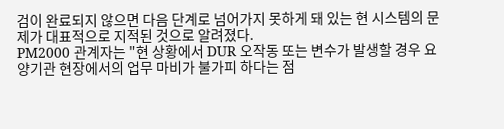검이 완료되지 않으면 다음 단계로 넘어가지 못하게 돼 있는 현 시스템의 문제가 대표적으로 지적된 것으로 알려졌다.
PM2000 관계자는 "현 상황에서 DUR 오작동 또는 변수가 발생할 경우 요양기관 현장에서의 업무 마비가 불가피 하다는 점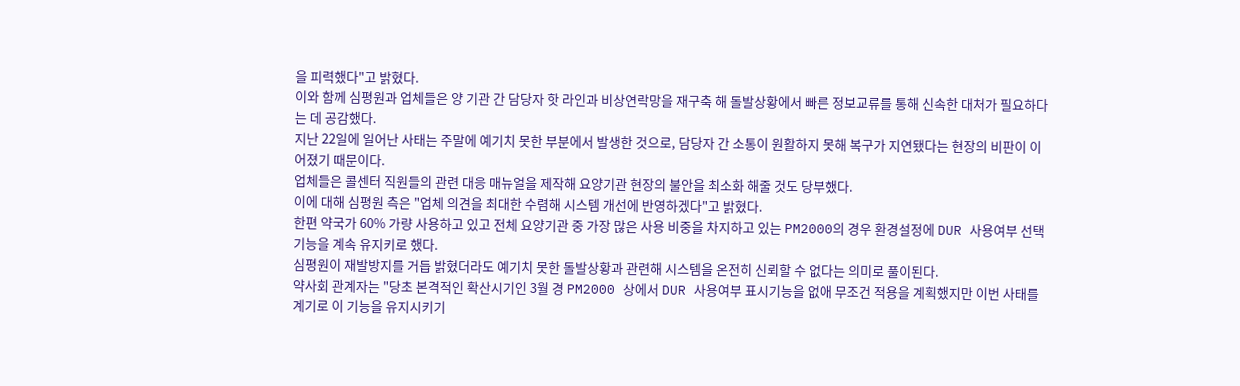을 피력했다"고 밝혔다.
이와 함께 심평원과 업체들은 양 기관 간 담당자 핫 라인과 비상연락망을 재구축 해 돌발상황에서 빠른 정보교류를 통해 신속한 대처가 필요하다는 데 공감했다.
지난 22일에 일어난 사태는 주말에 예기치 못한 부분에서 발생한 것으로, 담당자 간 소통이 원활하지 못해 복구가 지연됐다는 현장의 비판이 이어졌기 때문이다.
업체들은 콜센터 직원들의 관련 대응 매뉴얼을 제작해 요양기관 현장의 불안을 최소화 해줄 것도 당부했다.
이에 대해 심평원 측은 "업체 의견을 최대한 수렴해 시스템 개선에 반영하겠다"고 밝혔다.
한편 약국가 60% 가량 사용하고 있고 전체 요양기관 중 가장 많은 사용 비중을 차지하고 있는 PM2000의 경우 환경설정에 DUR 사용여부 선택기능을 계속 유지키로 했다.
심평원이 재발방지를 거듭 밝혔더라도 예기치 못한 돌발상황과 관련해 시스템을 온전히 신뢰할 수 없다는 의미로 풀이된다.
약사회 관계자는 "당초 본격적인 확산시기인 3월 경 PM2000 상에서 DUR 사용여부 표시기능을 없애 무조건 적용을 계획했지만 이번 사태를 계기로 이 기능을 유지시키기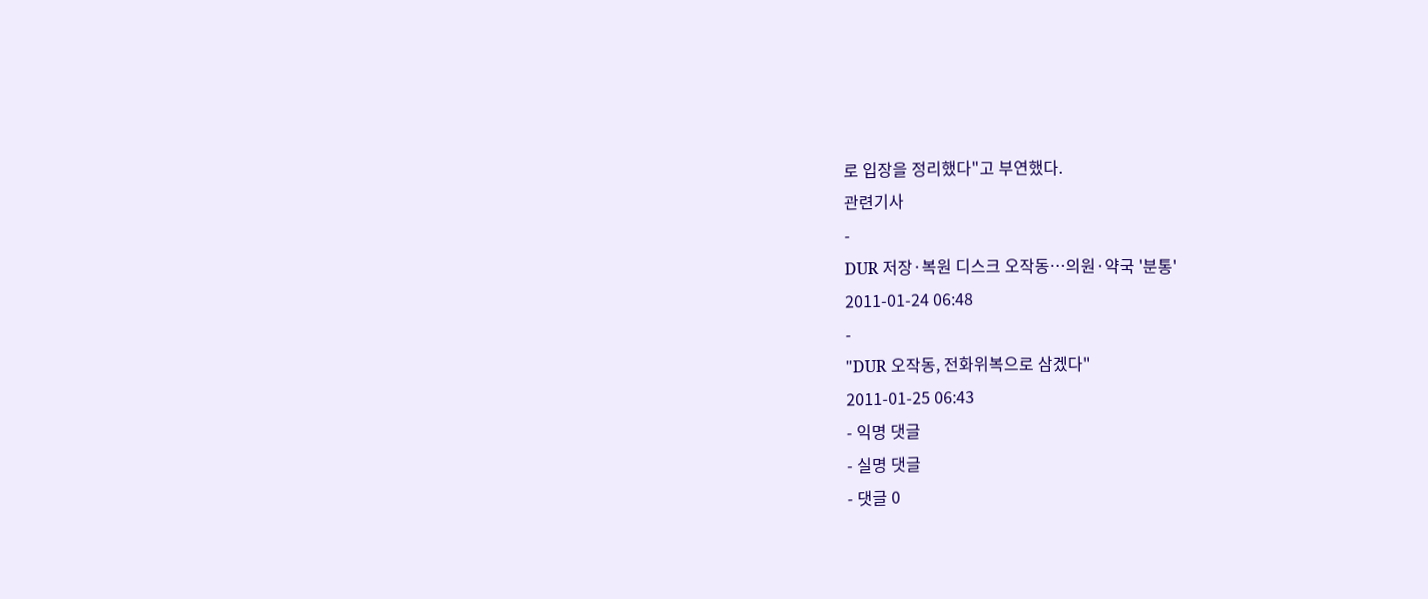로 입장을 정리했다"고 부연했다.
관련기사
-
DUR 저장·복원 디스크 오작동…의원·약국 '분통'
2011-01-24 06:48
-
"DUR 오작동, 전화위복으로 삼겠다"
2011-01-25 06:43
- 익명 댓글
- 실명 댓글
- 댓글 0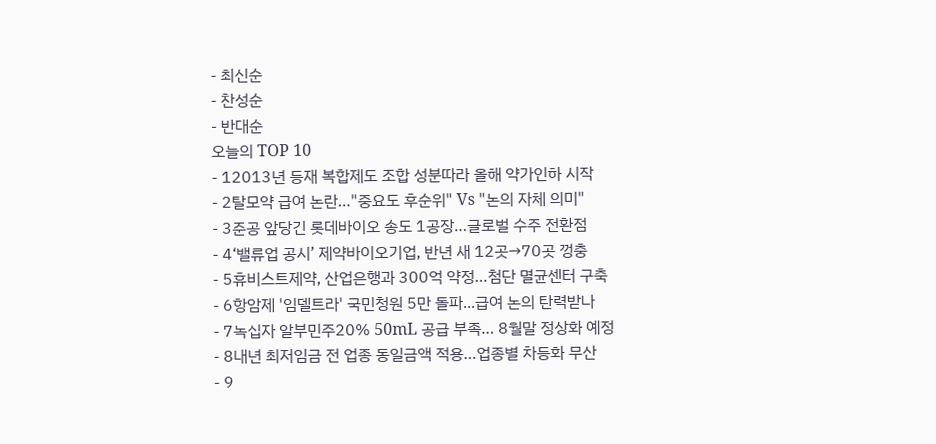- 최신순
- 찬성순
- 반대순
오늘의 TOP 10
- 12013년 등재 복합제도 조합 성분따라 올해 약가인하 시작
- 2탈모약 급여 논란…"중요도 후순위" Vs "논의 자체 의미"
- 3준공 앞당긴 롯데바이오 송도 1공장…글로벌 수주 전환점
- 4‘밸류업 공시’ 제약바이오기업, 반년 새 12곳→70곳 껑충
- 5휴비스트제약, 산업은행과 300억 약정…첨단 멸균센터 구축
- 6항암제 '임델트라' 국민청원 5만 돌파...급여 논의 탄력받나
- 7녹십자 알부민주20% 50mL 공급 부족… 8월말 정상화 예정
- 8내년 최저임금 전 업종 동일금액 적용…업종별 차등화 무산
- 9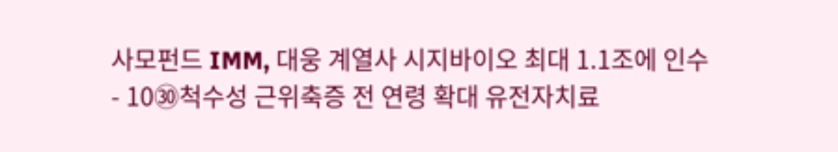사모펀드 IMM, 대웅 계열사 시지바이오 최대 1.1조에 인수
- 10㉚척수성 근위축증 전 연령 확대 유전자치료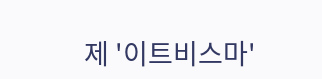제 '이트비스마'